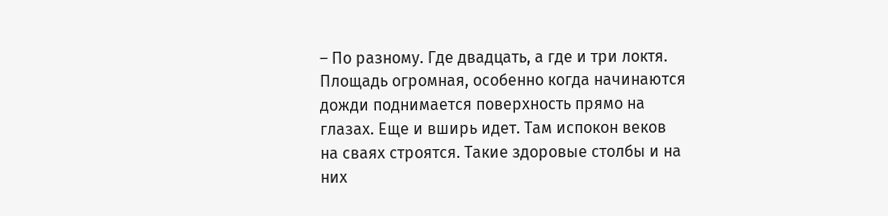– По разному. Где двадцать, а где и три локтя. Площадь огромная, особенно когда начинаются дожди поднимается поверхность прямо на глазах. Еще и вширь идет. Там испокон веков на сваях строятся. Такие здоровые столбы и на них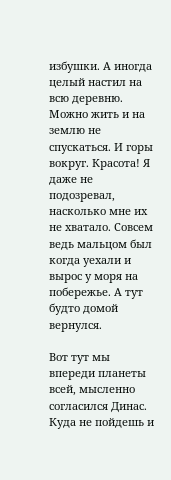избушки. А иногда целый настил на всю деревню. Можно жить и на землю не спускаться. И горы вокруг. Красота! Я даже не подозревал, насколько мне их не хватало. Совсем ведь мальцом был когда уехали и вырос у моря на побережье. А тут будто домой вернулся.

Вот тут мы впереди планеты всей, мысленно согласился Динас. Куда не пойдешь и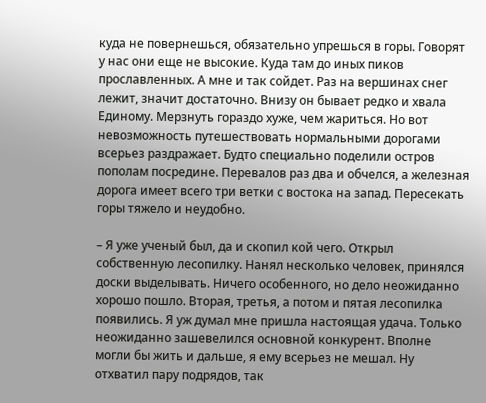куда не повернешься, обязательно упрешься в горы. Говорят у нас они еще не высокие. Куда там до иных пиков прославленных. А мне и так сойдет. Раз на вершинах снег лежит, значит достаточно. Внизу он бывает редко и хвала Единому. Мерзнуть гораздо хуже, чем жариться. Но вот невозможность путешествовать нормальными дорогами всерьез раздражает. Будто специально поделили остров пополам посредине. Перевалов раз два и обчелся, а железная дорога имеет всего три ветки с востока на запад. Пересекать горы тяжело и неудобно.

– Я уже ученый был, да и скопил кой чего. Открыл собственную лесопилку. Нанял несколько человек, принялся доски выделывать. Ничего особенного, но дело неожиданно хорошо пошло. Вторая, третья, а потом и пятая лесопилка появились. Я уж думал мне пришла настоящая удача. Только неожиданно зашевелился основной конкурент. Вполне могли бы жить и дальше, я ему всерьез не мешал. Ну отхватил пару подрядов, так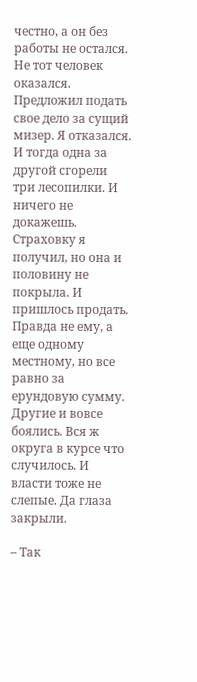честно, а он без работы не остался. Не тот человек оказался. Предложил подать свое дело за сущий мизер. Я отказался. И тогда одна за другой сгорели три лесопилки. И ничего не докажешь. Страховку я получил, но она и половину не покрыла. И пришлось продать. Правда не ему, а еще одному местному, но все равно за ерундовую сумму. Другие и вовсе боялись. Вся ж округа в курсе что случилось. И власти тоже не слепые. Да глаза закрыли.

– Так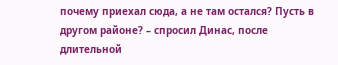почему приехал сюда, а не там остался? Пусть в другом районе? – спросил Динас, после длительной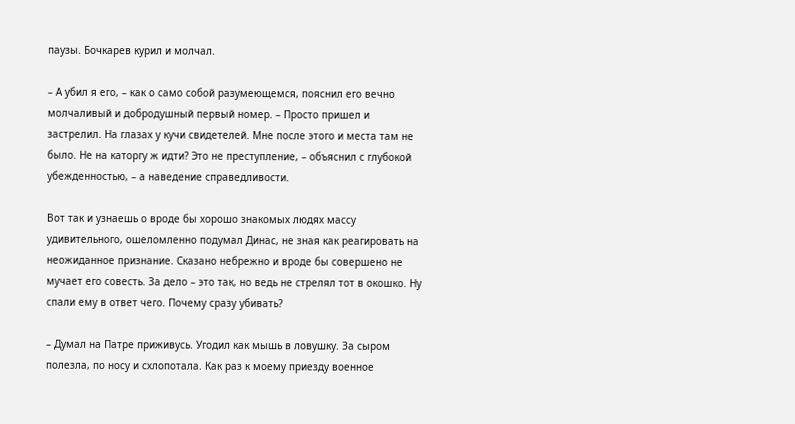паузы. Бочкарев курил и молчал.

– А убил я его, – как о само собой разумеющемся, пояснил его вечно молчаливый и добродушный первый номер. – Просто пришел и застрелил. На глазах у кучи свидетелей. Мне после этого и места там не было. Не на каторгу ж идти? Это не преступление, – объяснил с глубокой убежденностью, – а наведение справедливости.

Вот так и узнаешь о вроде бы хорошо знакомых людях массу удивительного, ошеломленно подумал Динас, не зная как реагировать на неожиданное признание. Сказано небрежно и вроде бы совершено не мучает его совесть. За дело – это так, но ведь не стрелял тот в окошко. Ну спали ему в ответ чего. Почему сразу убивать?

– Думал на Патре приживусь. Угодил как мышь в ловушку. За сыром полезла, по носу и схлопотала. Как раз к моему приезду военное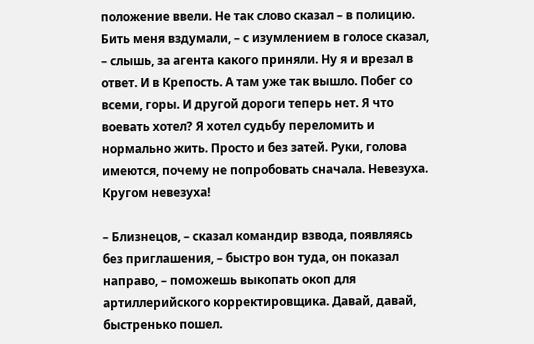положение ввели. Не так слово сказал – в полицию. Бить меня вздумали, – с изумлением в голосе сказал, – слышь, за агента какого приняли. Ну я и врезал в ответ. И в Крепость. А там уже так вышло. Побег со всеми, горы. И другой дороги теперь нет. Я что воевать хотел? Я хотел судьбу переломить и нормально жить. Просто и без затей. Руки, голова имеются, почему не попробовать сначала. Невезуха. Кругом невезуха!

– Близнецов, – сказал командир взвода, появляясь без приглашения, – быстро вон туда, он показал направо, – поможешь выкопать окоп для артиллерийского корректировщика. Давай, давай, быстренько пошел.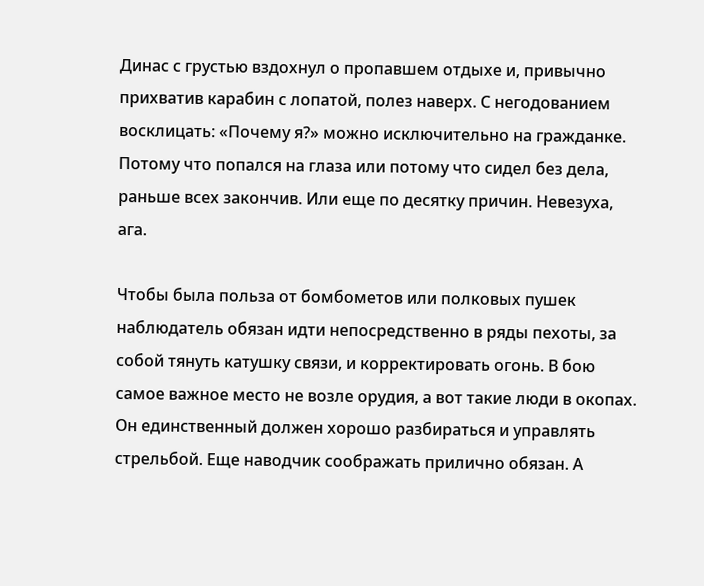Динас с грустью вздохнул о пропавшем отдыхе и, привычно прихватив карабин с лопатой, полез наверх. С негодованием восклицать: «Почему я?» можно исключительно на гражданке. Потому что попался на глаза или потому что сидел без дела, раньше всех закончив. Или еще по десятку причин. Невезуха, ага.

Чтобы была польза от бомбометов или полковых пушек наблюдатель обязан идти непосредственно в ряды пехоты, за собой тянуть катушку связи, и корректировать огонь. В бою самое важное место не возле орудия, а вот такие люди в окопах. Он единственный должен хорошо разбираться и управлять стрельбой. Еще наводчик соображать прилично обязан. А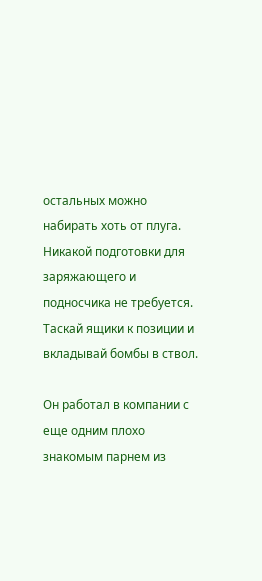остальных можно набирать хоть от плуга. Никакой подготовки для заряжающего и подносчика не требуется. Таскай ящики к позиции и вкладывай бомбы в ствол.

Он работал в компании с еще одним плохо знакомым парнем из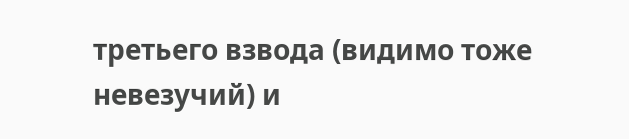третьего взвода (видимо тоже невезучий) и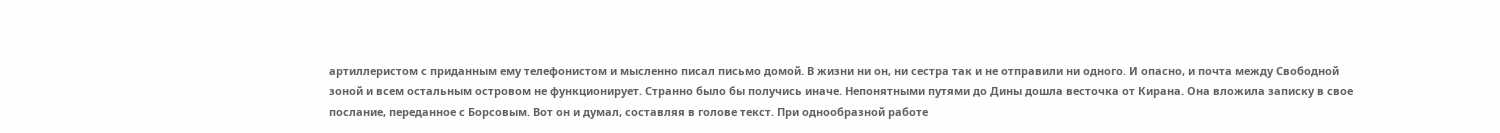артиллеристом с приданным ему телефонистом и мысленно писал письмо домой. В жизни ни он, ни сестра так и не отправили ни одного. И опасно, и почта между Свободной зоной и всем остальным островом не функционирует. Странно было бы получись иначе. Непонятными путями до Дины дошла весточка от Кирана. Она вложила записку в свое послание, переданное с Борсовым. Вот он и думал, составляя в голове текст. При однообразной работе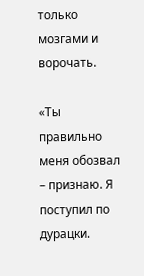только мозгами и ворочать.

«Ты правильно меня обозвал – признаю. Я поступил по дурацки.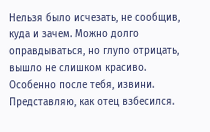Нельзя было исчезать, не сообщив, куда и зачем. Можно долго оправдываться, но глупо отрицать, вышло не слишком красиво. Особенно после тебя, извини. Представляю, как отец взбесился.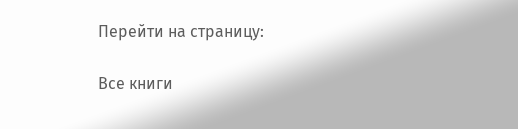Перейти на страницу:

Все книги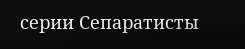серии Сепаратисты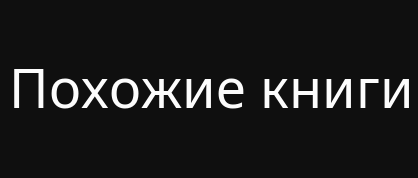Похожие книги